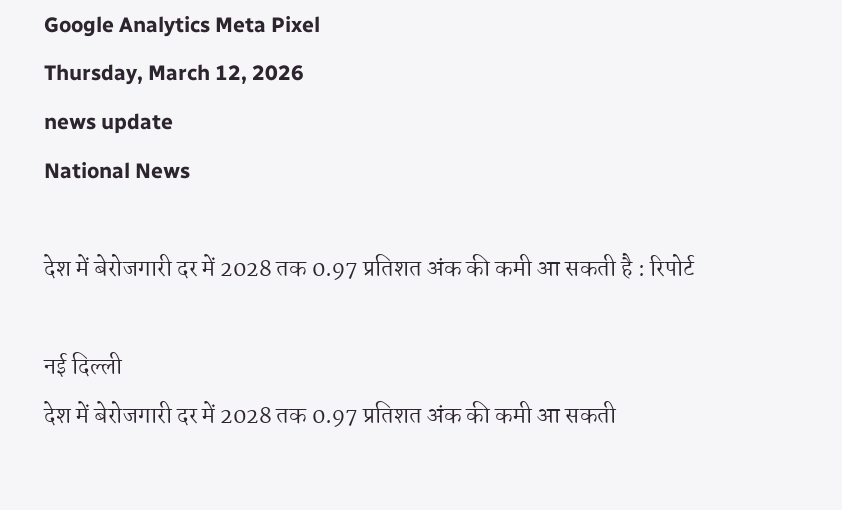Google Analytics Meta Pixel
Thursday, March 12, 2026
news update
National News

देश में बेरोजगारी दर में 2028 तक 0.97 प्रतिशत अंक की कमी आ सकती है : रिपोर्ट

नई दिल्ली
देश में बेरोजगारी दर में 2028 तक 0.97 प्रतिशत अंक की कमी आ सकती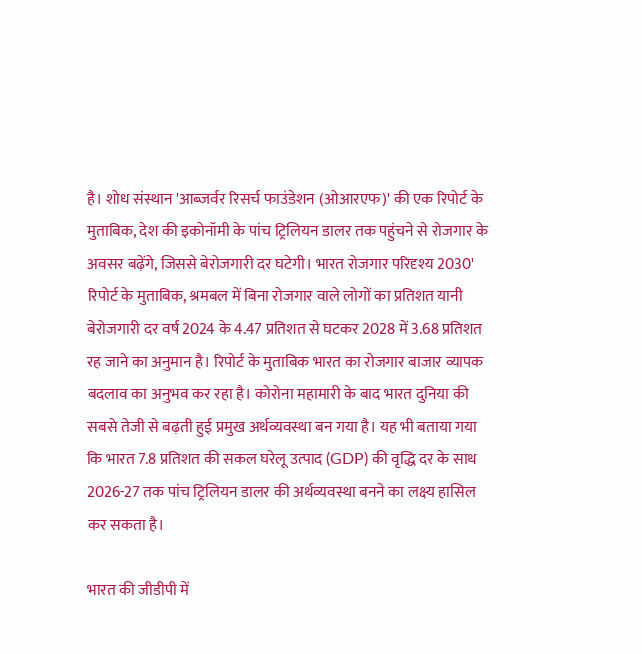है। शोध संस्थान 'आब्जर्वर रिसर्च फाउंडेशन (ओआरएफ)' की एक रिपोर्ट के मुताबिक, देश की इकोनॉमी के पांच ट्रिलियन डालर तक पहुंचने से रोजगार के अवसर बढ़ेंगे, जिससे बेरोजगारी दर घटेगी। भारत रोजगार परिदृश्य 2030' रिपोर्ट के मुताबिक, श्रमबल में बिना रोजगार वाले लोगों का प्रतिशत यानी बेरोजगारी दर वर्ष 2024 के 4.47 प्रतिशत से घटकर 2028 में 3.68 प्रतिशत रह जाने का अनुमान है। रिपोर्ट के मुताबिक भारत का रोजगार बाजार व्यापक बदलाव का अनुभव कर रहा है। कोरोना महामारी के बाद भारत दुनिया की सबसे तेजी से बढ़ती हुई प्रमुख अर्थव्यवस्था बन गया है। यह भी बताया गया कि भारत 7.8 प्रतिशत की सकल घरेलू उत्पाद (GDP) की वृद्धि दर के साथ 2026-27 तक पांच ट्रिलियन डालर की अर्थव्यवस्था बनने का लक्ष्य हासिल कर सकता है।

भारत की जीडीपी में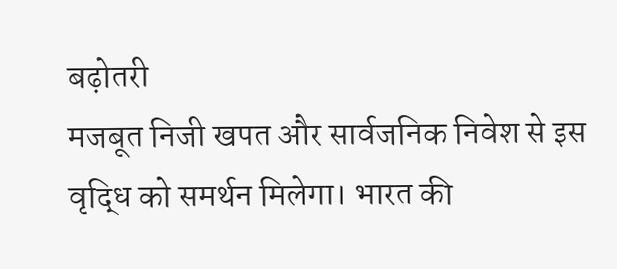बढ़ोतरी
मजबूत निजी खपत और सार्वजनिक निवेश से इस वृद्धि को समर्थन मिलेगा। भारत की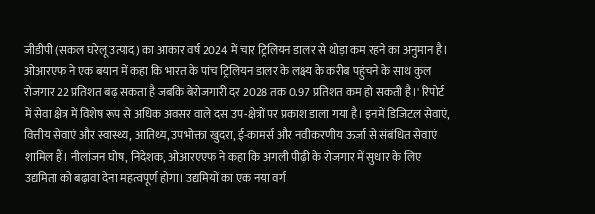जीडीपी (सकल घरेलू उत्पाद) का आकार वर्ष 2024 में चार ट्रिलियन डालर से थोड़ा कम रहने का अनुमान है। ओआरएफ ने एक बयान में कहा कि भारत के पांच ट्रिलियन डालर के लक्ष्य के करीब पहुंचने के साथ कुल रोजगार 22 प्रतिशत बढ़ सकता है जबकि बेरोजगारी दर 2028 तक 0.97 प्रतिशत कम हो सकती है।' रिपोर्ट में सेवा क्षेत्र में विशेष रूप से अधिक अवसर वाले दस उप-क्षेत्रों पर प्रकाश डाला गया है। इनमें डिजिटल सेवाएं, वित्तीय सेवाएं और स्वास्थ्य, आतिथ्य, उपभोक्ता खुदरा, ई-कामर्स और नवीकरणीय ऊर्जा से संबंधित सेवाएं शामिल हैं। नीलांजन घोष, निदेशक, ओआरएएफ ने कहा कि अगली पीढ़ी के रोजगार में सुधार के लिए उद्यमिता को बढ़ावा देना महत्वपूर्ण होगा। उद्यमियों का एक नया वर्ग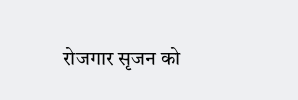रोजगार सृजन को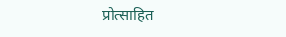प्रोत्साहित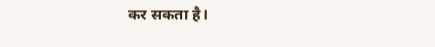कर सकता है।